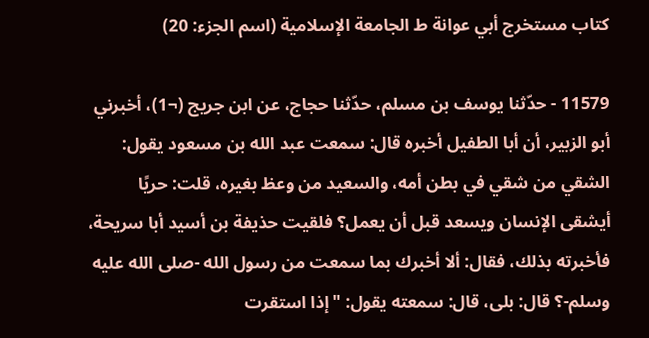كتاب مستخرج أبي عوانة ط الجامعة الإسلامية (اسم الجزء: 20)

11579 - حدّثنا يوسف بن مسلم، حدّثنا حجاج، عن ابن جريج (¬1)، أخبرني أبو الزبير، أن أبا الطفيل أخبره قال: سمعت عبد الله بن مسعود يقول: الشقي من شقي في بطن أمه، والسعيد من وعظ بغيره، قلت: حريًا أيشقى الإنسان ويسعد قبل أن يعمل؟ فلقيت حذيفة بن أسيد أبا سريحة، فأخبرته بذلك، فقال: ألا أخبرك بما سمعت من رسول الله -صلى الله عليه وسلم-؟ قال: بلى، قال: سمعته يقول: "إذا استقرت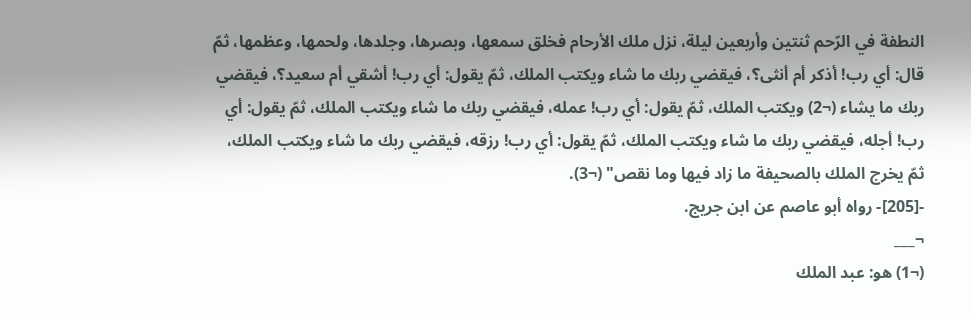النطفة في الرّحم ثنتين وأربعين ليلة، نزل ملك الأرحام فخلق سمعها، وبصرها، وجلدها، ولحمها، وعظمها، ثمّ قال: أي رب! أذكر أم أنثى؟، فيقضي ربك ما شاء ويكتب الملك، ثمّ يقول: أي رب! أشقي أم سعيد؟، فيقضي ربك ما يشاء (¬2) ويكتب الملك، ثمّ يقول: أي رب! عمله، فيقضي ربك ما شاء ويكتب الملك، ثمّ يقول: أي رب! أجله، فيقضي ربك ما شاء ويكتب الملك، ثمّ يقول: أي رب! رزقه، فيقضي ربك ما شاء ويكتب الملك، ثمّ يخرج الملك بالصحيفة ما زاد فيها وما نقص" (¬3).
-[205]- رواه أبو عاصم عن ابن جريج.
¬___
(¬1) هو: عبد الملك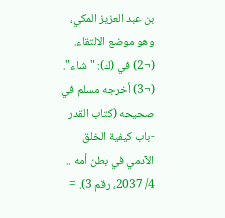بن عبد العزيز المكي، وهو موضع الالتقاء.
(¬2) في (ك): "شاء".
(¬3) أخرجه مسلم في صحيحه (كتاب القدر -باب كيفية الخلق الآدمي في بطن أمه .. 4/ 2037، رقم 3). =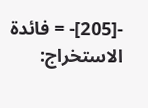-[205]- = فائدة الاستخراج: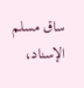ساق مسلم الإسناد،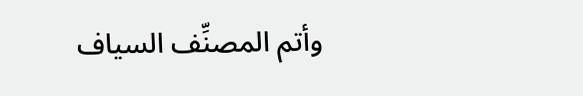وأتم المصنِّف السياف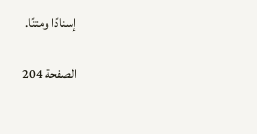إسنادًا ومتنًا.

الصفحة 204